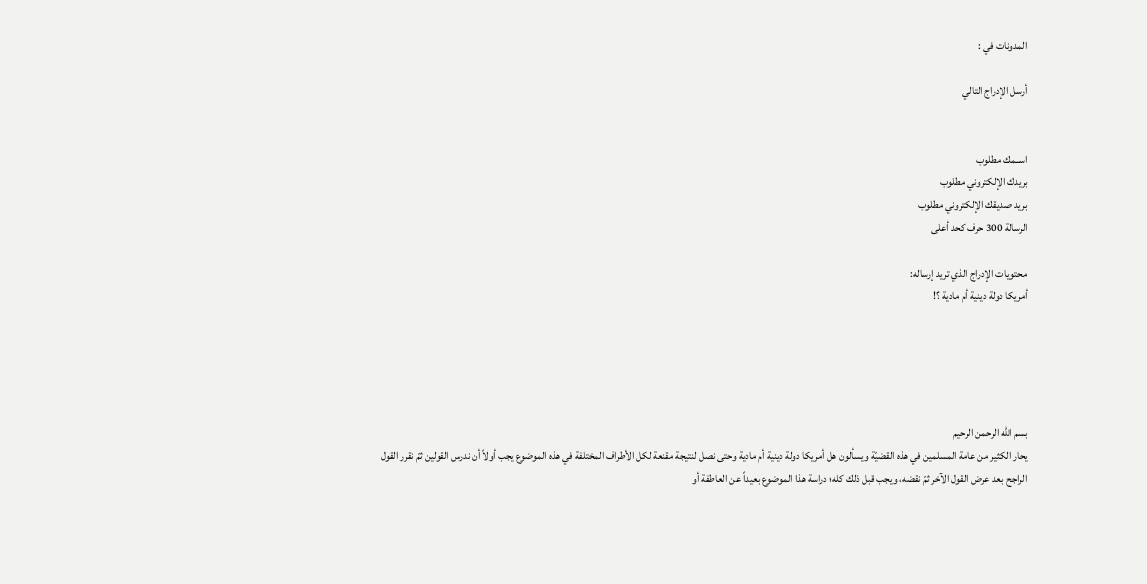المدونات في :

أرسل الإدراج التالي


اســمك مطلوب
بريدك الإلكتروني مطلوب
بريد صديقك الإلكتروني مطلوب
الرسالة 300 حرف كحد أعلى

محتويات الإدراج الذي تريد إرساله:
أمريكا دولة دينية أم مادية ؟!





بسم الله الرحمن الرحيم
يحار الكثير من عامة المسلمين في هذه القضيّة ويسألون هل أمريكا دولة دينية أم مادية وحتى نصل لنتيجة مقنعة لكل الأطراف المختلفة في هذه الموضوع يجب أولاً أن ندرس القولين ثمّ نقرر القول الراجح بعد عرض القول الآخر ثمّ نقضه، ويجب قبل ذلك كله؛ دراسة هذا الموضوع بعيداً عن العاطفة أو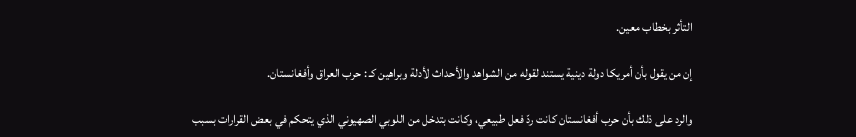التأثر بخطاب معين.

إن من يقول بأن أمريكا دولة دينية يستند لقوله من الشواهد والأحداث لأدلة وبراهين كـ : حرب العراق وأفغانستان.

والرد على ذلك بأن حرب أفغانستان كانت ردّ فعل طبيعي، وكانت بتدخل من اللوبي الصهيوني الذي يتحكم في بعض القرارات بسبب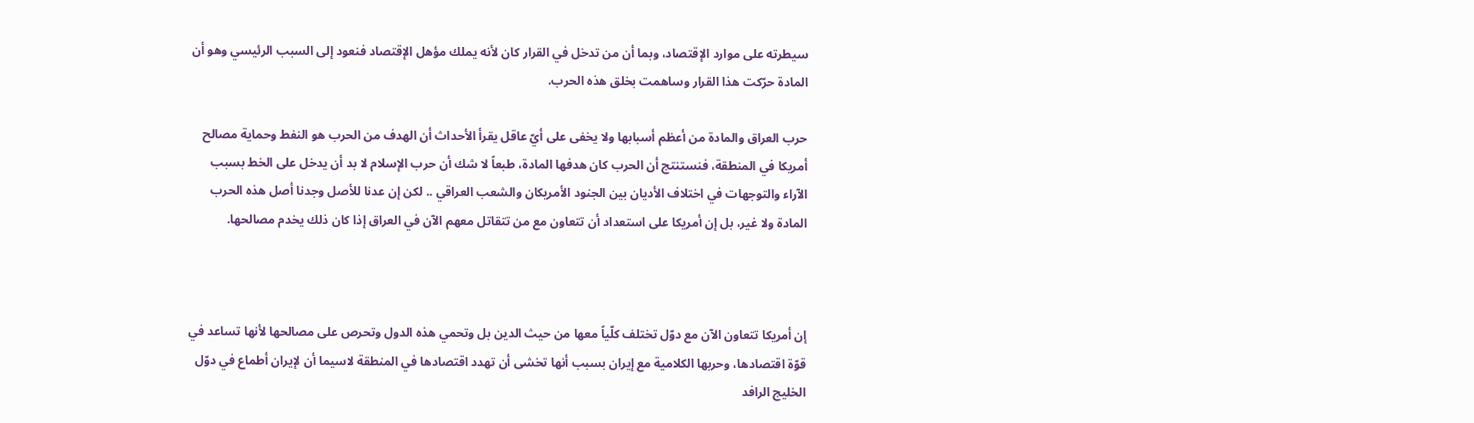سيطرته على موارد الإقتصاد، وبما أن من تدخل في القرار كان لأنه يملك مؤهل الإقتصاد فنعود إلى السبب الرئيسي وهو أن المادة حرّكت هذا القرار وساهمت بخلق هذه الحرب.

حرب العراق والمادة من أعظم أسبابها ولا يخفى على أيّ عاقل يقرأ الأحداث أن الهدف من الحرب هو النفط وحماية مصالح أمريكا في المنطقة، فنستنتج أن الحرب كان هدفها المادة، طبعاً لا شك أن حرب الإسلام لا بد أن يدخل على الخط بسبب الآراء والتوجهات في اختلاف الأديان بين الجنود الأمريكان والشعب العراقي .. لكن إن عدنا للأصل وجدنا أصل هذه الحرب المادة ولا غير، بل إن أمريكا على استعداد أن تتعاون مع من تتقاتل معهم الآن في العراق إذا كان ذلك يخدم مصالحها.



إن أمريكا تتعاون الآن مع دوّل تختلف كلّياً معها من حيث الدين بل وتحمي هذه الدول وتحرص على مصالحها لأنها تساعد في قوّة اقتصادها، وحربها الكلامية مع إيران بسبب أنها تخشى أن تهدد اقتصادها في المنطقة لاسيما أن لإيران أطماع في دوّل الخليج الرافد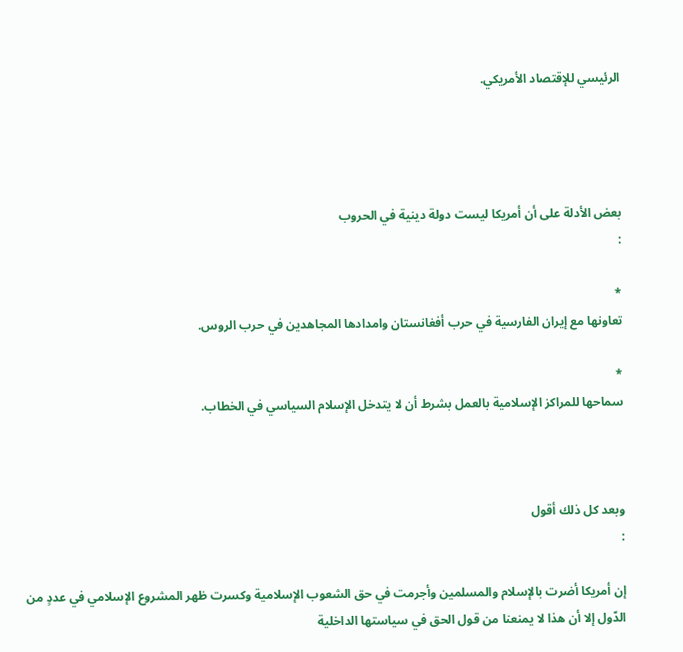الرئيسي للإقتصاد الأمريكي.




بعض الأدلة على أن أمريكا ليست دولة دينية في الحروب
:

*
تعاونها مع إيران الفارسية في حرب أفغانستان وامدادها المجاهدين في حرب الروس.

*
سماحها للمراكز الإسلامية بالعمل بشرط أن لا يتدخل الإسلام السياسي في الخطاب.



وبعد كل ذلك أقول
:

إن أمريكا أضرت بالإسلام والمسلمين وأجرمت في حق الشعوب الإسلامية وكسرت ظهر المشروع الإسلامي في عددٍ من الدّول إلا أن هذا لا يمنعنا من قول الحق في سياستها الداخلية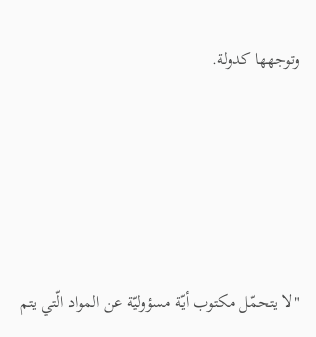وتوجهها كدولة.






"لا يتحمّل مكتوب أيّة مسؤوليّة عن المواد الّتي يتم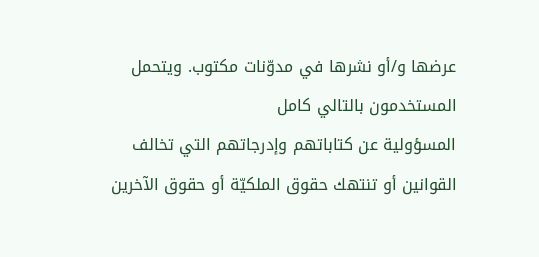عرضها و/أو نشرها في مدوّنات مكتوب. ويتحمل المستخدمون بالتالي كامل
المسؤولية عن كتاباتهم وإدرجاتهم التي تخالف القوانين أو تنتهك حقوق الملكيّة أو حقوق الآخرين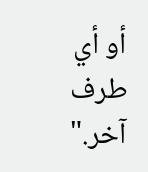أو أي طرف آخر."